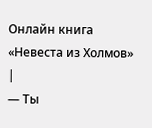Онлайн книга «Невеста из Холмов»
|
— Ты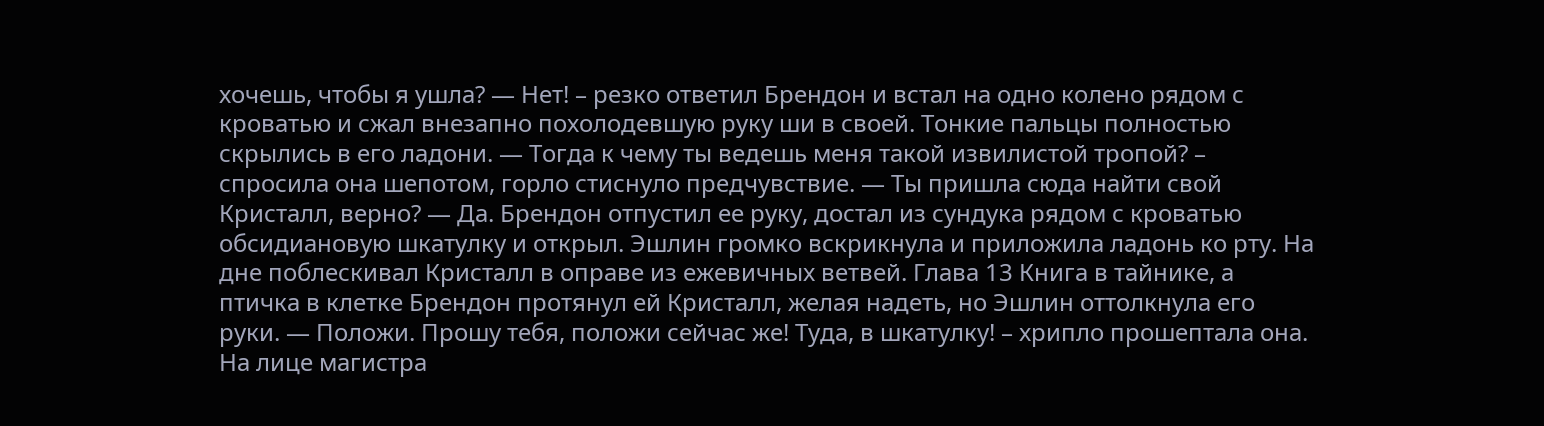хочешь, чтобы я ушла? — Нет! – резко ответил Брендон и встал на одно колено рядом с кроватью и сжал внезапно похолодевшую руку ши в своей. Тонкие пальцы полностью скрылись в его ладони. — Тогда к чему ты ведешь меня такой извилистой тропой? – спросила она шепотом, горло стиснуло предчувствие. — Ты пришла сюда найти свой Кристалл, верно? — Да. Брендон отпустил ее руку, достал из сундука рядом с кроватью обсидиановую шкатулку и открыл. Эшлин громко вскрикнула и приложила ладонь ко рту. На дне поблескивал Кристалл в оправе из ежевичных ветвей. Глава 13 Книга в тайнике, а птичка в клетке Брендон протянул ей Кристалл, желая надеть, но Эшлин оттолкнула его руки. — Положи. Прошу тебя, положи сейчас же! Туда, в шкатулку! – хрипло прошептала она. На лице магистра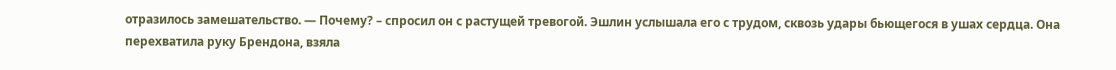отразилось замешательство. — Почему? – спросил он с растущей тревогой. Эшлин услышала его с трудом, сквозь удары бьющегося в ушах сердца. Она перехватила руку Брендона, взяла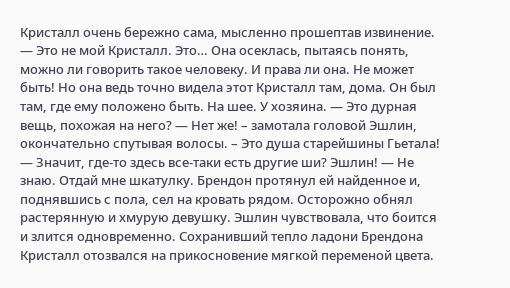Кристалл очень бережно сама, мысленно прошептав извинение. — Это не мой Кристалл. Это… Она осеклась, пытаясь понять, можно ли говорить такое человеку. И права ли она. Не может быть! Но она ведь точно видела этот Кристалл там, дома. Он был там, где ему положено быть. На шее. У хозяина. — Это дурная вещь, похожая на него? — Нет же! – замотала головой Эшлин, окончательно спутывая волосы. – Это душа старейшины Гьетала! — Значит, где-то здесь все-таки есть другие ши? Эшлин! — Не знаю. Отдай мне шкатулку. Брендон протянул ей найденное и, поднявшись с пола, сел на кровать рядом. Осторожно обнял растерянную и хмурую девушку. Эшлин чувствовала, что боится и злится одновременно. Сохранивший тепло ладони Брендона Кристалл отозвался на прикосновение мягкой переменой цвета.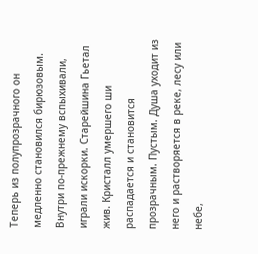Теперь из полупрозрачного он медленно становился бирюзовым. Внутри по-прежнему вспыхивали, играли искорки. Старейшина Гьетал жив. Кристалл умершего ши распадается и становится прозрачным. Пустым. Душа уходит из него и растворяется в реке, лесу или небе,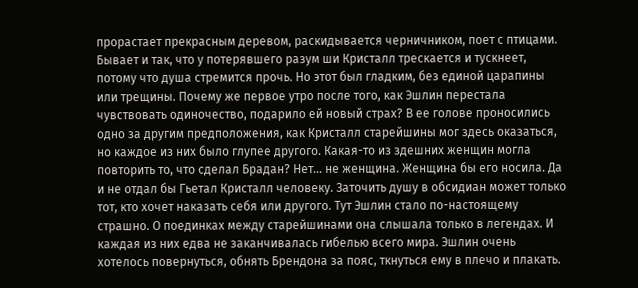прорастает прекрасным деревом, раскидывается черничником, поет с птицами. Бывает и так, что у потерявшего разум ши Кристалл трескается и тускнеет, потому что душа стремится прочь. Но этот был гладким, без единой царапины или трещины. Почему же первое утро после того, как Эшлин перестала чувствовать одиночество, подарило ей новый страх? В ее голове проносились одно за другим предположения, как Кристалл старейшины мог здесь оказаться, но каждое из них было глупее другого. Какая-то из здешних женщин могла повторить то, что сделал Брадан? Нет… не женщина. Женщина бы его носила. Да и не отдал бы Гьетал Кристалл человеку. Заточить душу в обсидиан может только тот, кто хочет наказать себя или другого. Тут Эшлин стало по-настоящему страшно. О поединках между старейшинами она слышала только в легендах. И каждая из них едва не заканчивалась гибелью всего мира. Эшлин очень хотелось повернуться, обнять Брендона за пояс, ткнуться ему в плечо и плакать.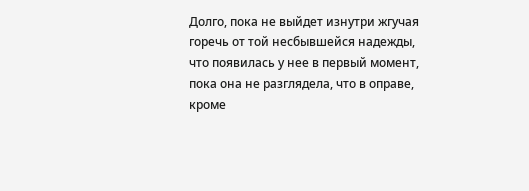Долго, пока не выйдет изнутри жгучая горечь от той несбывшейся надежды, что появилась у нее в первый момент, пока она не разглядела, что в оправе, кроме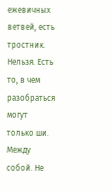ежевичных ветвей, есть тростник. Нельзя. Есть то, в чем разобраться могут только ши. Между собой. Не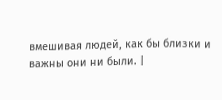вмешивая людей, как бы близки и важны они ни были. |